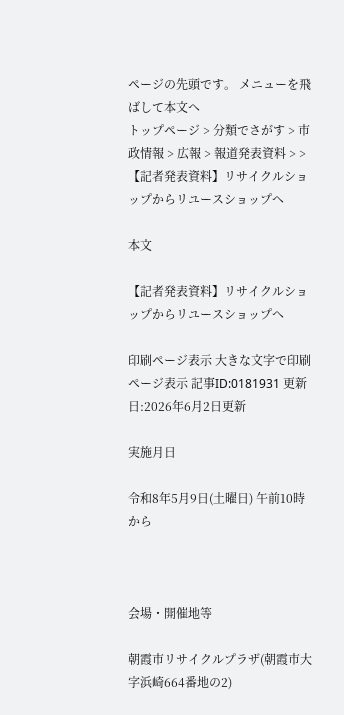ページの先頭です。 メニューを飛ばして本文へ
トップページ > 分類でさがす > 市政情報 > 広報 > 報道発表資料 > > 【記者発表資料】リサイクルショップからリユースショップへ

本文

【記者発表資料】リサイクルショップからリユースショップへ

印刷ページ表示 大きな文字で印刷ページ表示 記事ID:0181931 更新日:2026年6月2日更新

実施月日

令和8年5月9日(土曜日) 午前10時から



会場・開催地等

朝霞市リサイクルプラザ(朝霞市大字浜崎664番地の2)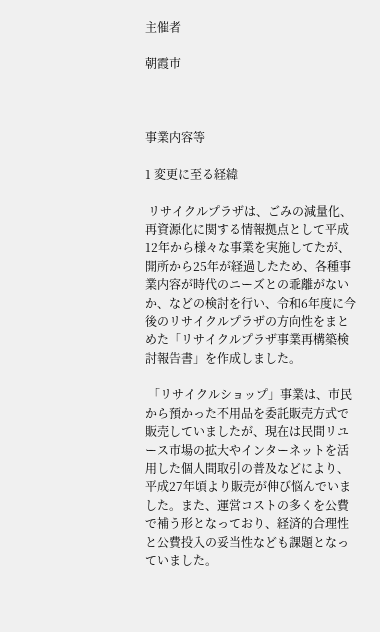主催者

朝霞市



事業内容等

1 変更に至る経緯

 リサイクルプラザは、ごみの減量化、再資源化に関する情報拠点として平成12年から様々な事業を実施してたが、開所から25年が経過したため、各種事業内容が時代のニーズとの乖離がないか、などの検討を行い、令和6年度に今後のリサイクルプラザの方向性をまとめた「リサイクルプラザ事業再構築検討報告書」を作成しました。

 「リサイクルショップ」事業は、市民から預かった不用品を委託販売方式で販売していましたが、現在は民間リユース市場の拡大やインターネットを活用した個人間取引の普及などにより、平成27年頃より販売が伸び悩んでいました。また、運営コストの多くを公費で補う形となっており、経済的合理性と公費投入の妥当性なども課題となっていました。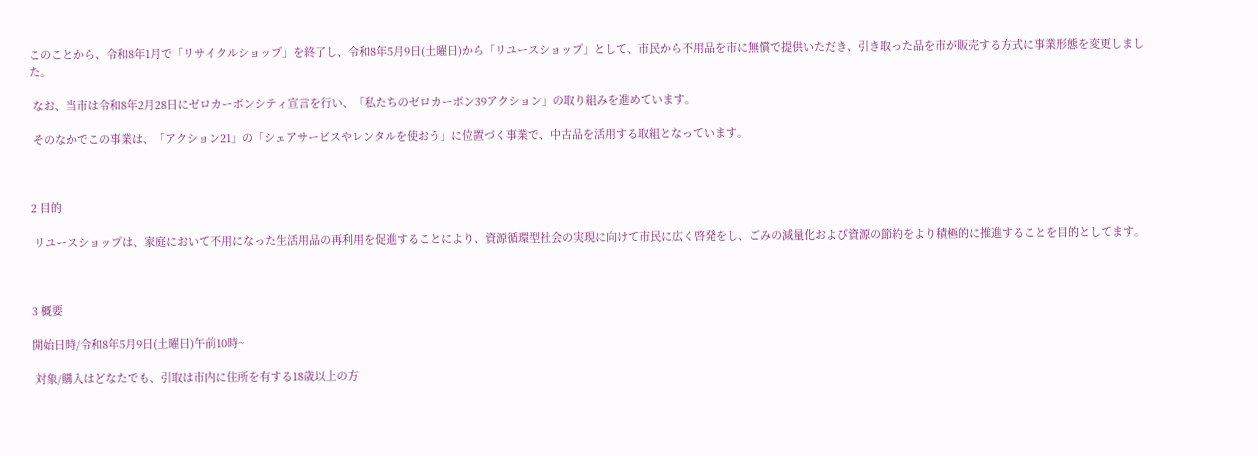このことから、令和8年1月で「リサイクルショップ」を終了し、令和8年5月9日(土曜日)から「リユースショップ」として、市民から不用品を市に無償で提供いただき、引き取った品を市が販売する方式に事業形態を変更しました。

 なお、当市は令和8年2月28日にゼロカーボンシティ宣言を行い、「私たちのゼロカーボン39アクション」の取り組みを進めています。

 そのなかでこの事業は、「アクション21」の「シェアサービスやレンタルを使おう」に位置づく事業で、中古品を活用する取組となっています。



2 目的

 リユースショップは、家庭において不用になった生活用品の再利用を促進することにより、資源循環型社会の実現に向けて市民に広く啓発をし、ごみの減量化および資源の節約をより積極的に推進することを目的としてます。



3 概要

開始日時/令和8年5月9日(土曜日)午前10時~

 対象/購入はどなたでも、引取は市内に住所を有する18歳以上の方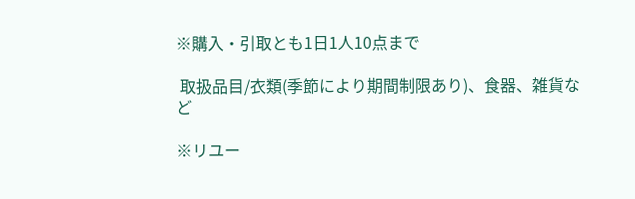※購入・引取とも1日1人10点まで

 取扱品目/衣類(季節により期間制限あり)、食器、雑貨など

※リユー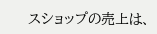スショップの売上は、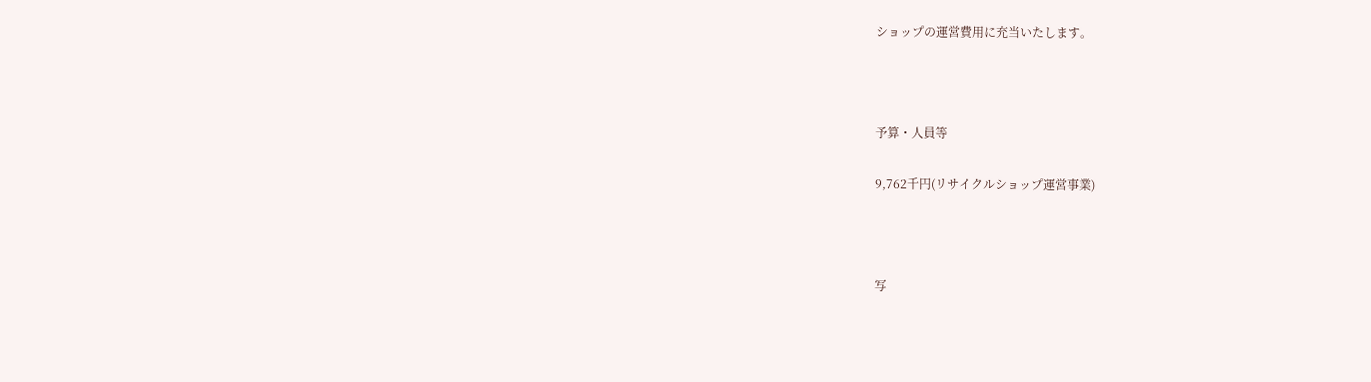ショップの運営費用に充当いたします。



予算・人員等

9,762千円(リサイクルショップ運営事業)



写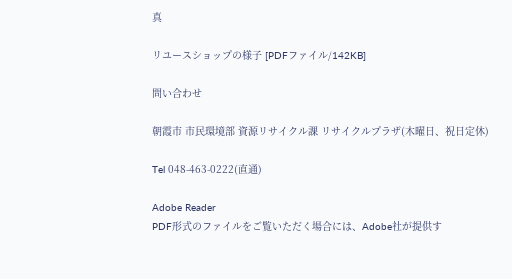真

リユースショップの様子 [PDFファイル/142KB]

問い合わせ

朝霞市 市民環境部 資源リサイクル課 リサイクルプラザ(木曜日、祝日定休)

Tel 048-463-0222(直通)

Adobe Reader
PDF形式のファイルをご覧いただく場合には、Adobe社が提供す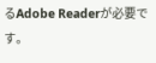るAdobe Readerが必要です。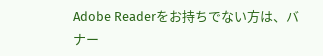Adobe Readerをお持ちでない方は、バナー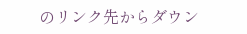のリンク先からダウン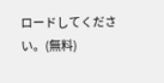ロードしてください。(無料)